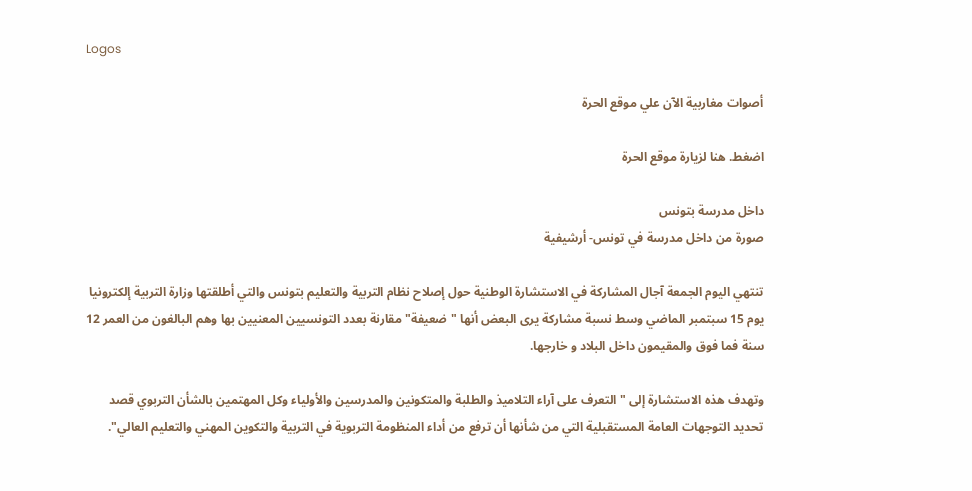Logos

أصوات مغاربية الآن علي موقع الحرة

اضغط. هنا لزيارة موقع الحرة

داخل مدرسة بتونس
صورة من داخل مدرسة في تونس- أرشيفية

تنتهي اليوم الجمعة آجال المشاركة في الاستشارة الوطنية حول إصلاح نظام التربية والتعليم بتونس والتي أطلقتها وزارة التربية إلكترونيا يوم 15 سبتمبر الماضي وسط نسبة مشاركة يرى البعض أنها "ضعيفة" مقارنة بعدد التونسيين المعنيين بها وهم البالغون من العمر 12 سنة فما فوق والمقيمون داخل البلاد و خارجها.

وتهدف هذه الاستشارة إلى "التعرف على آراء التلاميذ والطلبة والمتكونين والمدرسين والأولياء وكل المهتمين بالشأن التربوي قصد تحديد التوجهات العامة المستقبلية التي من شأنها أن ترفع من أداء المنظومة التربوية في التربية والتكوين المهني والتعليم العالي".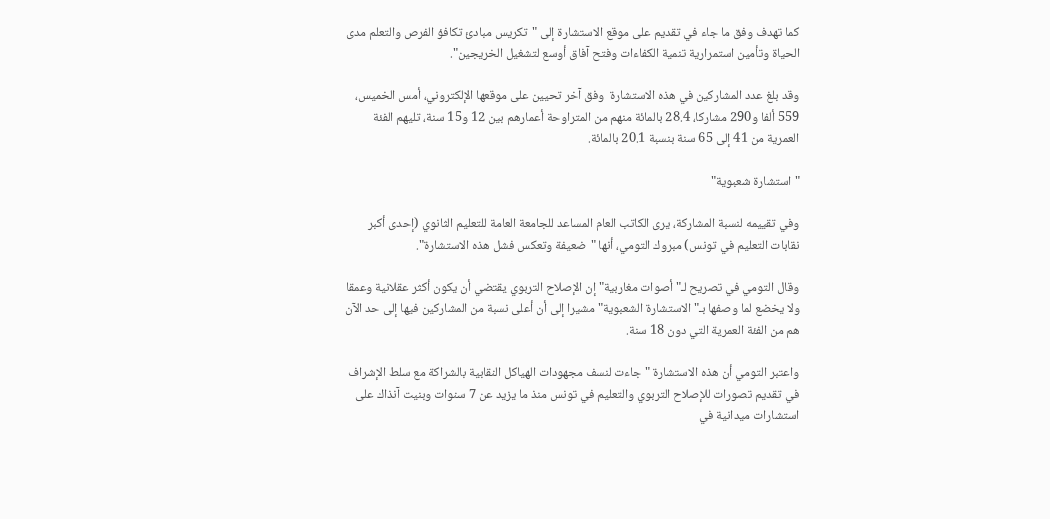كما تهدف وفق ما جاء في تقديم على موقع الاستشارة إلى "تكريس مبادئ تكافؤ الفرص والتعلم مدى الحياة وتأمين استمرارية تنمية الكفاءات وفتح آفاق أوسع لتشغيل الخريجين".

وقد بلغ عدد المشاركين في هذه الاستشارة  وفق آخر تحيين على موقعها الإلكتروني، أمس الخميس، 559 ألفا و290 مشاركا، 28.4 بالمائة منهم من المتراوحة أعمارهم بين 12 و15 سنة، تليهم الفئة العمرية من 41 إلى 65 سنة بنسبة 20.1 بالمائة.

"استشارة شعبوية"

وفي تقييمه لنسبة المشاركة، يرى الكاتب العام المساعد للجامعة العامة للتعليم الثانوي (إحدى أكبر نقابات التعليم في تونس) مبروك التومي، أنها "ضعيفة وتعكس فشل هذه الاستشارة".

وقال التومي في تصريح لـ"أصوات مغاربية" إن الإصلاح التربوي يقتضي أن يكون أكثر عقلانية وعمقا ولا يخضع لما وصفها بـ"الاستشارة الشعبوية" مشيرا إلى أن أعلى نسبة من المشاركين فيها إلى حد الآن هم من الفئة العمرية التي دون 18 سنة.

واعتبر التومي أن هذه الاستشارة "جاءت لنسف مجهودات الهياكل النقابية بالشراكة مع سلط الإشراف في تقديم تصورات للإصلاح التربوي والتعليم في تونس منذ ما يزيد عن 7 سنوات وبنيت آنذاك على استشارات ميدانية في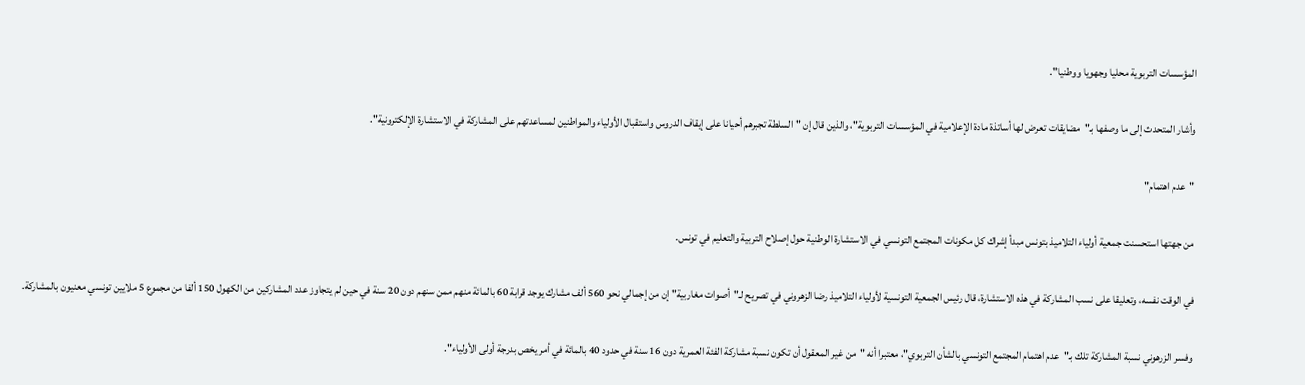المؤسسات التربوية محليا وجهويا ووطنيا".

وأشار المتحدث إلى ما وصفها بـ"مضايقات تعرض لها أساتذة مادة الإعلامية في المؤسسات التربوية"، والذين قال إن "السلطة تجبرهم أحيانا على إيقاف الدروس واستقبال الأولياء والمواطنين لمساعدتهم على المشاركة في الاستشارة الإلكترونية".

"عدم اهتمام"

من جهتها استحسنت جمعية أولياء التلاميذ بتونس مبدأ إشراك كل مكونات المجتمع التونسي في الاستشارة الوطنية حول إصلاح التربية والتعليم في تونس.

في الوقت نفسه، وتعليقا على نسب المشاركة في هذه الاستشارة، قال رئيس الجمعية التونسية لأولياء التلاميذ رضا الزهروني في تصريح لـ"أصوات مغاربية" إن من إجمالي نحو 560 ألف مشارك يوجد قرابة 60 بالمائة منهم ممن سنهم دون 20 سنة في حين لم يتجاوز عدد المشاركين من الكهول 150 ألفا من مجموع 5 ملايين تونسي معنيون بالمشاركة.

وفسر الزرهوني نسبة المشاركة تلك بـ"عدم اهتمام المجتمع التونسي بالشأن التربوي"، معتبرا أنه "من غير المعقول أن تكون نسبة مشاركة الفئة العمرية دون 16 سنة في حدود 40 بالمائة في أمر يخص بدرجة أولى الأولياء".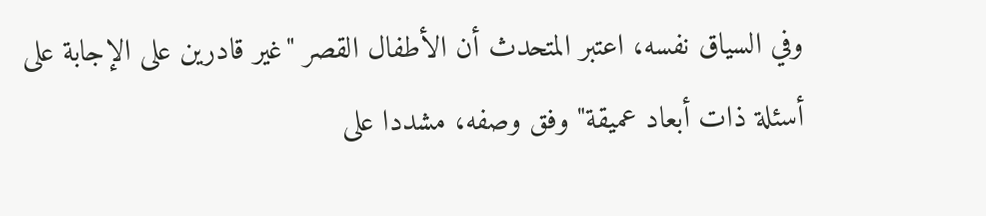وفي السياق نفسه، اعتبر المتحدث أن الأطفال القصر "غير قادرين على الإجابة على أسئلة ذات أبعاد عميقة" وفق وصفه، مشددا على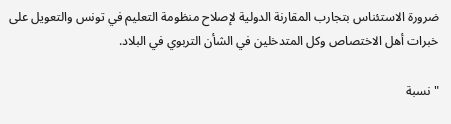ضرورة الاستئناس بتجارب المقارنة الدولية لإصلاح منظومة التعليم في تونس والتعويل على خبرات أهل الاختصاص وكل المتدخلين في الشأن التربوي في البلاد.

"نسبة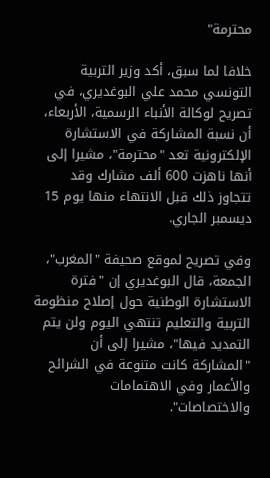محترمة"

خلافا لما سبق، أكد وزير التربية التونسي محمد علي البوغديري، في تصريح لوكالة الأنباء الرسمية، الأربعاء، أن نسبة المشاركة في الاستشارة الإلكترونية تعد "محترمة"، مشيرا إلى أنها ناهزت 600 ألف مشارك وقد تتجاوز ذلك قبل الانتهاء منها يوم 15 ديسمبر الجاري.

وفي تصريح لموقع صحيفة "المغرب"، الجمعة، قال البوغديري إن "فترة الاستشارة الوطنية حول إصلاح منظومة التربية والتعليم تنتهي اليوم ولن يتم التمديد فيها"، مشيرا إلى أن "المشاركة كانت متنوعة في الشرائح والأعمار وفي الاهتمامات والاختصاصات".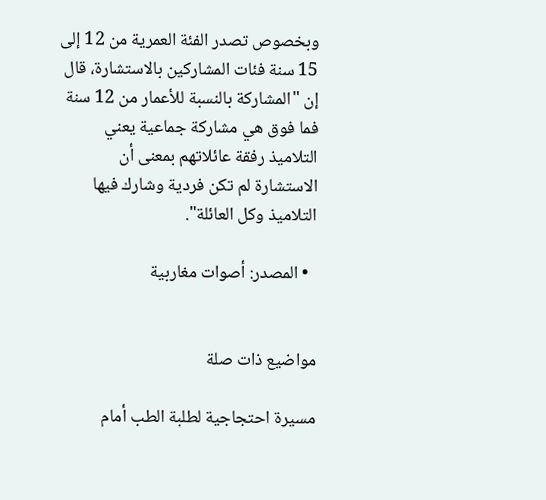وبخصوص تصدر الفئة العمرية من 12 إلى 15 سنة فئات المشاركين بالاستشارة، قال إن "المشاركة بالنسبة للأعمار من 12 سنة فما فوق هي مشاركة جماعية يعني التلاميذ رفقة عائلاتهم بمعنى أن الاستشارة لم تكن فردية وشارك فيها التلاميذ وكل العائلة".

  • المصدر: أصوات مغاربية


مواضيع ذات صلة

مسيرة احتجاجية لطلبة الطب أمام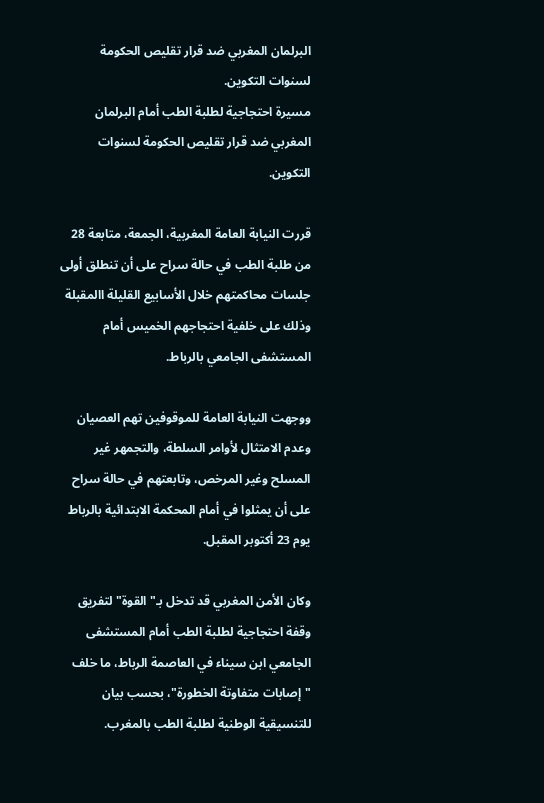البرلمان المغربي ضد قرار تقليص الحكومة لسنوات التكوين.
مسيرة احتجاجية لطلبة الطب أمام البرلمان المغربي ضد قرار تقليص الحكومة لسنوات التكوين.

قررت النيابة العامة المغربية، الجمعة، متابعة 28 من طلبة الطب في حالة سراح على أن تنطلق أولى جلسات محاكمتهم خلال الأسابيع القليلة االمقبلة وذلك على خلفية احتجاجهم الخميس أمام المستشفى الجامعي بالرباط.

ووجهت النيابة العامة للموقوفين تهم العصيان وعدم الامتثال لأوامر السلطة، والتجمهر غير المسلح وغير المرخص، وتابعتهم في حالة سراح على أن يمثلوا في أمام المحكمة الابتدائية بالرباط يوم 23 أكتوبر المقبل.

وكان الأمن المغربي قد تدخل بـ"القوة" لتفريق وقفة احتجاجية لطلبة الطب أمام المستشفى الجامعي ابن سيناء في العاصمة الرباط، ما خلف "إصابات متفاوتة الخطورة"، بحسب بيان للتنسيقية الوطنية لطلبة الطب بالمغرب.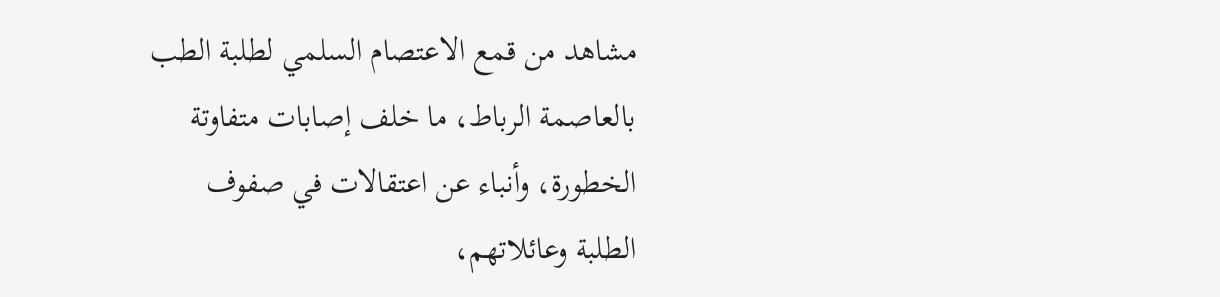مشاهد من قمع الاعتصام السلمي لطلبة الطب بالعاصمة الرباط، ما خلف إصابات متفاوتة الخطورة، وأنباء عن اعتقالات في صفوف الطلبة وعائلاتهم،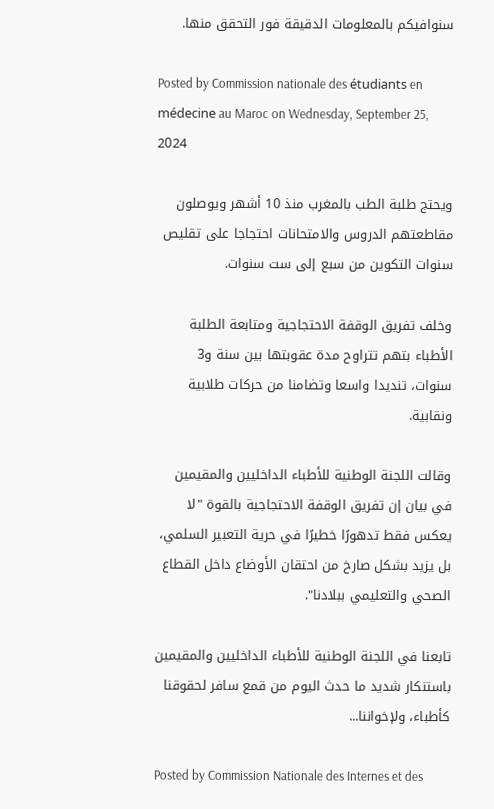سنوافيكم بالمعلومات الدقيقة فور التحقق منها.

Posted by Commission nationale des étudiants en médecine au Maroc on Wednesday, September 25, 2024

ويحتج طلبة الطب بالمغرب منذ 10 أشهر ويوصلون مقاطعتهم الدروس والامتحانات احتجاجا على تقليص سنوات التكوين من سبع إلى ست سنوات.

وخلف تفريق الوقفة الاحتجاجية ومتابعة الطلبة الأطباء بتهم تتراوح مدة عقوبتها بين سنة و3 سنوات، تنديدا واسعا وتضامنا من حركات طلابية ونقابية.

وقالت اللجنة الوطنية للأطباء الداخليين والمقيمين في بيان إن تفريق الوقفة الاحتجاجية بالقوة "لا يعكس فقط تدهورًا خطيرًا في حرية التعبير السلمي، بل يزيد بشكل صارخ من احتقان الأوضاع داخل القطاع الصحي والتعليمي ببلادنا".

تابعنا في اللجنة الوطنية للأطباء الداخليين والمقيمين باستنكار شديد ما حدث اليوم من قمع سافر لحقوقنا كأطباء، ولإخواننا...

Posted by Commission Nationale des Internes et des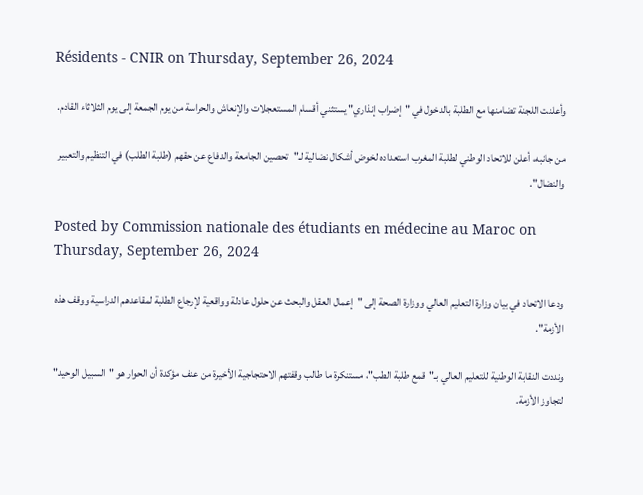Résidents - CNIR on Thursday, September 26, 2024

وأعلنت اللجنة تضامنها مع الطلبة بالدخول في "إضراب إنذاري" يستثني أقسام المستعجلات والإنعاش والحراسة من يوم الجمعة إلى يوم الثلاثاء القادم.

من جانبه، أعلن للاتحاد الوطني لطلبة المغرب استعداده لخوض أشكال نضالية لـ"تحصين الجامعة والدفاع عن حقهم (طلبة الطلب) في التنظيم والتعبير والنضال".

Posted by Commission nationale des étudiants en médecine au Maroc on Thursday, September 26, 2024

ودعا الاتحاد في بيان وزارة التعليم العالي ووزارة الصحة إلى "إعمال العقل والبحث عن حلول عادلة وواقعية لإرجاع الطلبة لمقاعدهم الدراسية ووقف هذه الأزمة".

ونددت النقابة الوطنية للتعليم العالي بـ"قمع طلبة الطب"، مستنكرة ما طالب وقفتهم الاحتجاجية الأخيرة من عنف مؤكدة أن الحوار هو "السبيل الوحيد" لتجاوز الأزمة.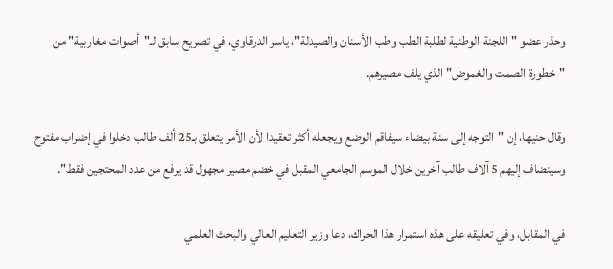وحذر عضو "اللجنة الوطنية لطلبة الطب وطب الأسنان والصيدلة"، ياسر الدرقاوي، في تصريح سابق لـ"أصوات مغاربية" من "خطورة الصمت والغموض" الذي يلف مصيرهم.

وقال حنيها، إن "التوجه إلى سنة بيضاء سيفاقم الوضع ويجعله أكثر تعقيدا لأن الأمر يتعلق بـ25 ألف طالب دخلوا في إضراب مفتوح وسينضاف إليهم 5 آلاف طالب آخرين خلال الموسم الجامعي المقبل في خضم مصير مجهول قد يرفع من عدد المحتجين فقط".

في المقابل، وفي تعليقه على هذه استمرار هذا الحراك، دعا وزير التعليم العالي والبحث العلمي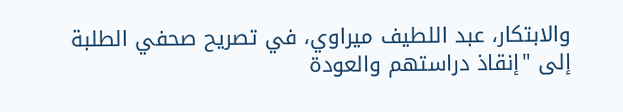والابتكار، عبد اللطيف ميراوي، في تصريح صحفي الطلبة إلى "إنقاذ دراستهم والعودة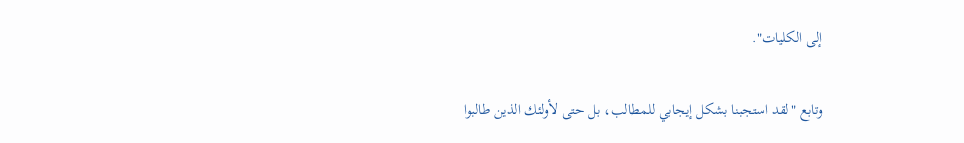إلى الكليات".

وتابع "لقد استجبنا بشكل إيجابي للمطالب، بل حتى لأولئك الذين طالبوا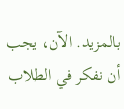بالمزيد. الآن، يجب أن نفكر في الطلاب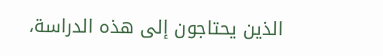الذين يحتاجون إلى هذه الدراسة،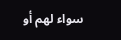سواء لهم أو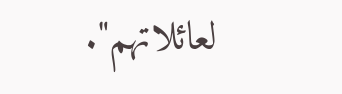لعائلاتهم".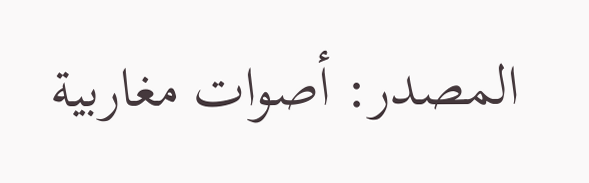المصدر: أصوات مغاربية